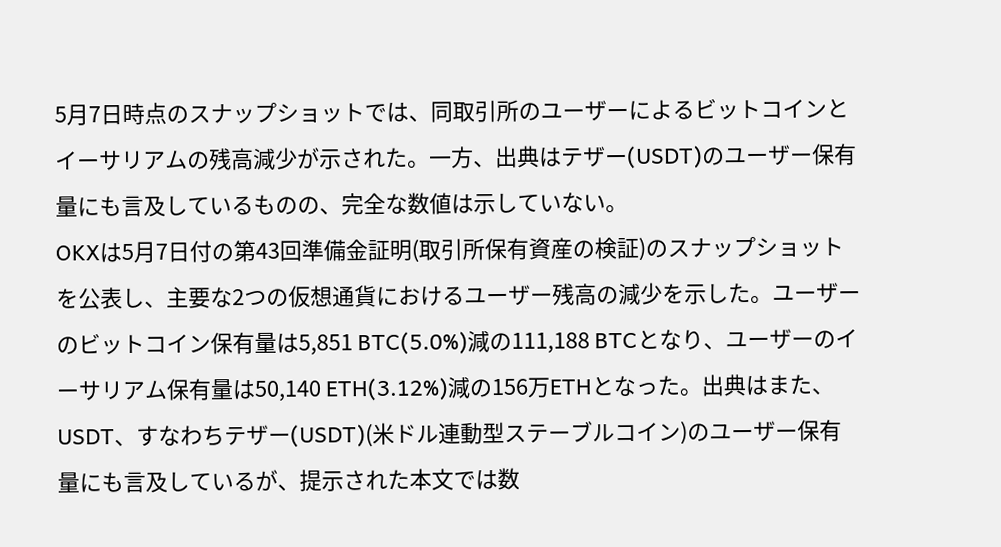5月7日時点のスナップショットでは、同取引所のユーザーによるビットコインとイーサリアムの残高減少が示された。一方、出典はテザー(USDT)のユーザー保有量にも言及しているものの、完全な数値は示していない。
OKXは5月7日付の第43回準備金証明(取引所保有資産の検証)のスナップショットを公表し、主要な2つの仮想通貨におけるユーザー残高の減少を示した。ユーザーのビットコイン保有量は5,851 BTC(5.0%)減の111,188 BTCとなり、ユーザーのイーサリアム保有量は50,140 ETH(3.12%)減の156万ETHとなった。出典はまた、USDT、すなわちテザー(USDT)(米ドル連動型ステーブルコイン)のユーザー保有量にも言及しているが、提示された本文では数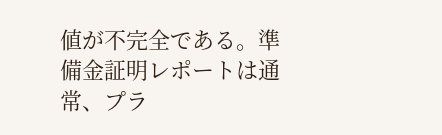値が不完全である。準備金証明レポートは通常、プラ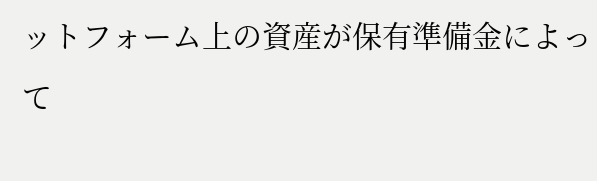ットフォーム上の資産が保有準備金によって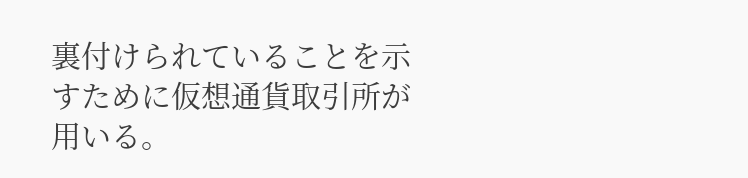裏付けられていることを示すために仮想通貨取引所が用いる。